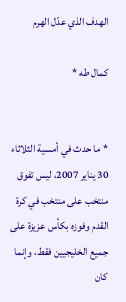الهدف الذي عدّل الهرم

كمال طه *


* ما حدث في أمسية الثلاثاء 30 يناير 2007، ليس تفوق منتخب على منتخب في كرة القدم وفوزه بكأس عزيزة على جميع الخليجيين فقط، وإنما كان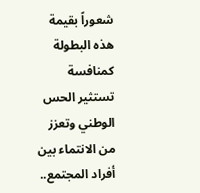شعوراً بقيمة هذه البطولة كمنافسة تستثير الحس الوطني وتعزز من الانتماء بين أفراد المجتمع..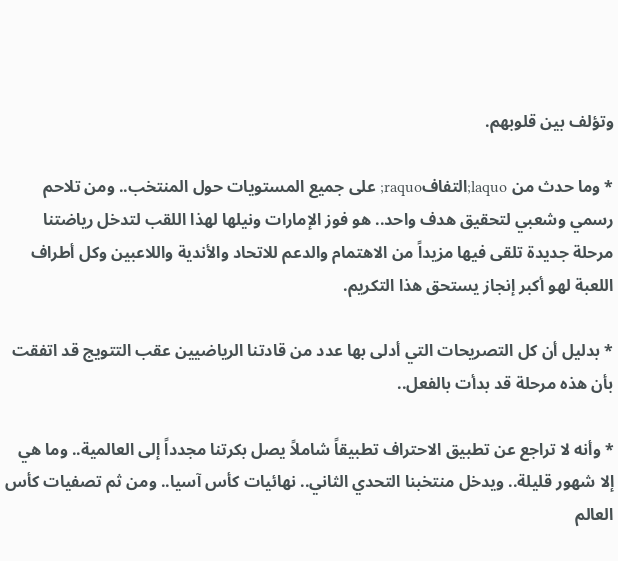وتؤلف بين قلوبهم.

* وما حدث من laquo;التفافraquo; على جميع المستويات حول المنتخب.. ومن تلاحم رسمي وشعبي لتحقيق هدف واحد.. هو فوز الإمارات ونيلها لهذا اللقب لتدخل رياضتنا مرحلة جديدة تلقى فيها مزيداً من الاهتمام والدعم للاتحاد والأندية واللاعبين وكل أطراف اللعبة لهو أكبر إنجاز يستحق هذا التكريم.

* بدليل أن كل التصريحات التي أدلى بها عدد من قادتنا الرياضيين عقب التتويج قد اتفقت بأن هذه مرحلة قد بدأت بالفعل..

* وأنه لا تراجع عن تطبيق الاحتراف تطبيقاً شاملاً يصل بكرتنا مجدداً إلى العالمية.. وما هي إلا شهور قليلة.. ويدخل منتخبنا التحدي الثاني.. نهائيات كأس آسيا.. ومن ثم تصفيات كأس العالم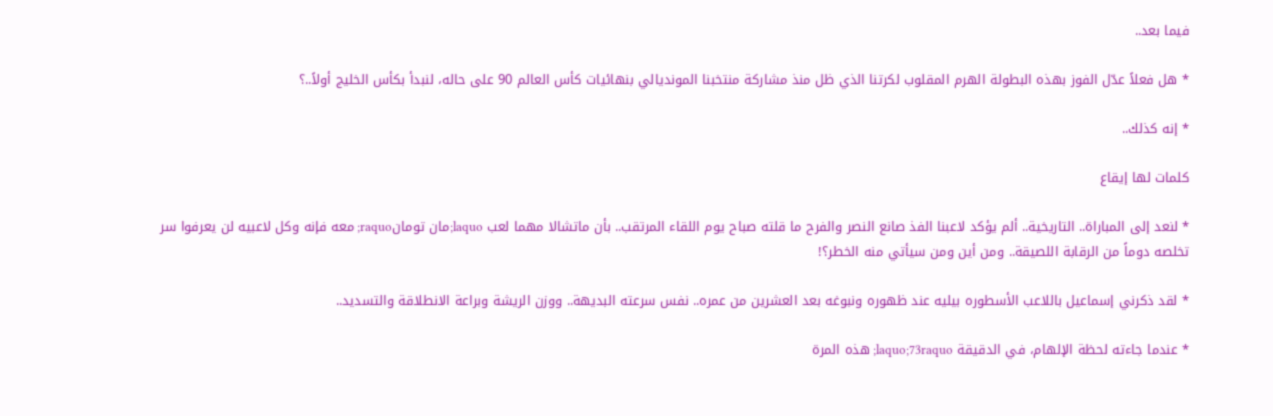فيما بعد..

* هل فعلاً عدّل الفوز بهذه البطولة الهرم المقلوب لكرتنا الذي ظل منذ مشاركة منتخبنا المونديالي بنهائيات كأس العالم 90 على حاله، لنبدأ بكأس الخليج أولاً..؟

* إنه كذلك..

كلمات لها إيقاع

* لنعد إلى المباراة.. التاريخية.. ألم يؤكد لاعبنا الفذ صانع النصر والفرح ما قلته صباح يوم اللقاء المرتقب.. بأن ماتشالا مهما لعب laquo;مان تومانraquo; معه فإنه وكل لاعبيه لن يعرفوا سر تخلصه دوماً من الرقابة اللصيقة.. ومن أين ومن سيأتي منه الخطر؟!

* لقد ذكرني إسماعيل باللاعب الأسطوره بيليه عند ظهوره ونبوغه بعد العشرين من عمره.. نفس سرعته البديهة.. ووزن الريشة وبراعة الانطلاقة والتسديد..

* عندما جاءته لحظة الإلهام، في الدقيقة laquo;73raquo; هذه المرة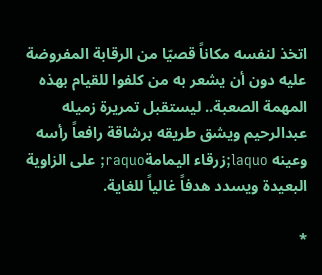اتخذ لنفسه مكاناً قصيّا من الرقابة المفروضة عليه دون أن يشعر به من كلفوا للقيام بهذه المهمة الصعبة.. ليستقبل تمريرة زميله عبدالرحيم ويشق طريقه برشاقة رافعاً رأسه وعينه laquo;زرقاء اليمامةraquo; على الزاوية البعيدة ويسدد هدفاً غالياً للغاية.

*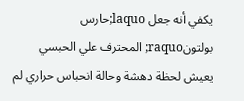يكفي أنه جعل laquo;حارس بولتونraquo; المحترف علي الحبسي يعيش لحظة دهشة وحالة انحباس حراري لم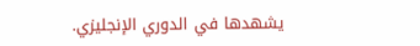يشهدها في الدوري الإنجليزي.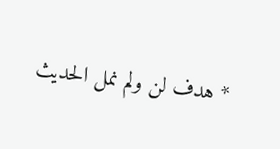* هدف لن ولم نمل الحديث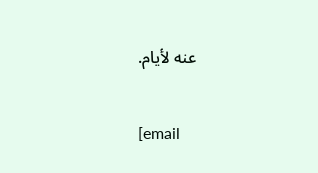عنه لأيام.

[email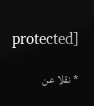protected]

* نقلا عن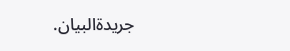جريدةالبيان.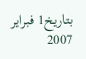بتاريخ1 فبراير 2007